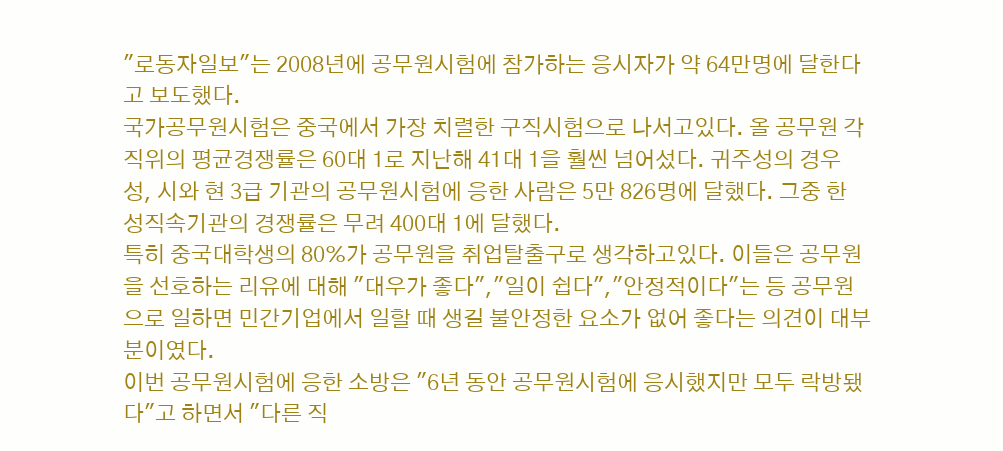"로동자일보"는 2008년에 공무원시험에 참가하는 응시자가 약 64만명에 달한다고 보도했다.
국가공무원시험은 중국에서 가장 치렬한 구직시험으로 나서고있다. 올 공무원 각 직위의 평균경쟁률은 60대 1로 지난해 41대 1을 훨씬 넘어섰다. 귀주성의 경우 성, 시와 현 3급 기관의 공무원시험에 응한 사람은 5만 826명에 달했다. 그중 한 성직속기관의 경쟁률은 무려 400대 1에 달했다.
특히 중국대학생의 80%가 공무원을 취업탈출구로 생각하고있다. 이들은 공무원을 선호하는 리유에 대해 "대우가 좋다","일이 쉽다","안정적이다"는 등 공무원으로 일하면 민간기업에서 일할 때 생길 불안정한 요소가 없어 좋다는 의견이 대부분이였다.
이번 공무원시험에 응한 소방은 "6년 동안 공무원시험에 응시했지만 모두 락방됐다"고 하면서 "다른 직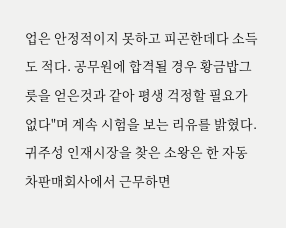업은 안정적이지 못하고 피곤한데다 소득도 적다. 공무원에 합격될 경우 황금밥그릇을 얻은것과 같아 평생 걱정할 필요가 없다"며 계속 시험을 보는 리유를 밝혔다.
귀주성 인재시장을 찾은 소왕은 한 자동차판매회사에서 근무하면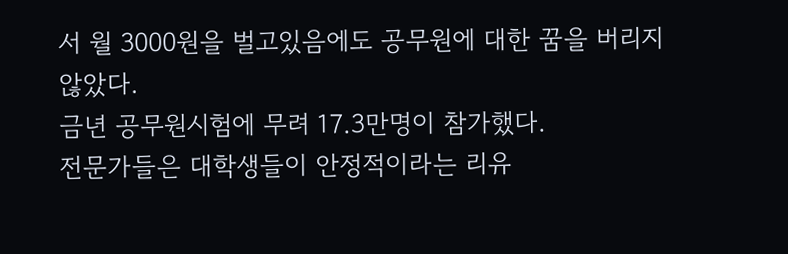서 월 3000원을 벌고있음에도 공무원에 대한 꿈을 버리지 않았다.
금년 공무원시험에 무려 17.3만명이 참가했다.
전문가들은 대학생들이 안정적이라는 리유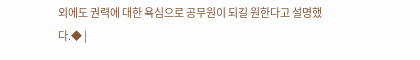외에도 권력에 대한 욕심으로 공무원이 되길 원한다고 설명했다.◆ |